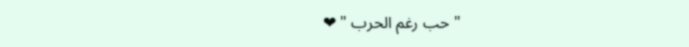" حب رغم الحرب " ❤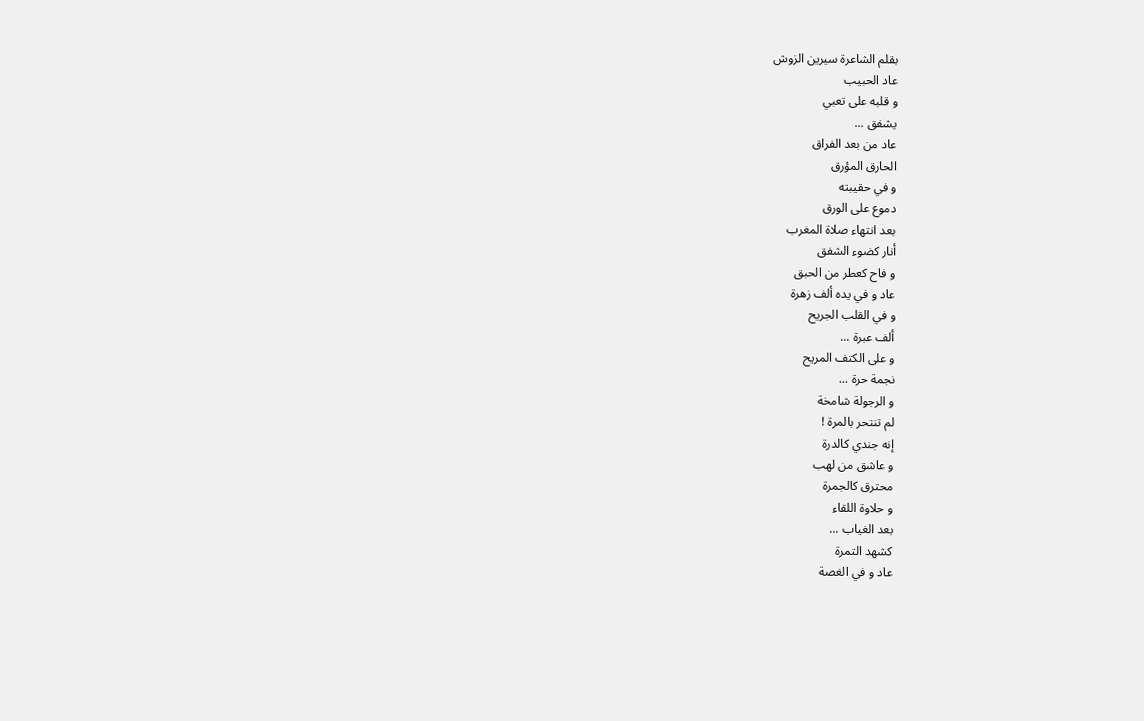بقلم الشاعرة سيرين الزوش
عاد الحبيب
و قلبه على تعبي
يشفق ...
عاد من بعد الفراق
الحارق المؤرق
و في حقيبته
دموع على الورق
بعد انتهاء صلاة المغرب
أنار كضوء الشفق
و فاح كعطر من الحبق
عاد و في يده ألف زهرة
و في القلب الجريح
ألف عبرة ...
و على الكتف المريح
نجمة حرة ...
و الرجولة شامخة
لم تنتحر بالمرة !
إنه جندي كالدرة
و عاشق من لهب
محترق كالجمرة
و حلاوة اللقاء
بعد الغياب ...
كشهد التمرة
عاد و في الغصة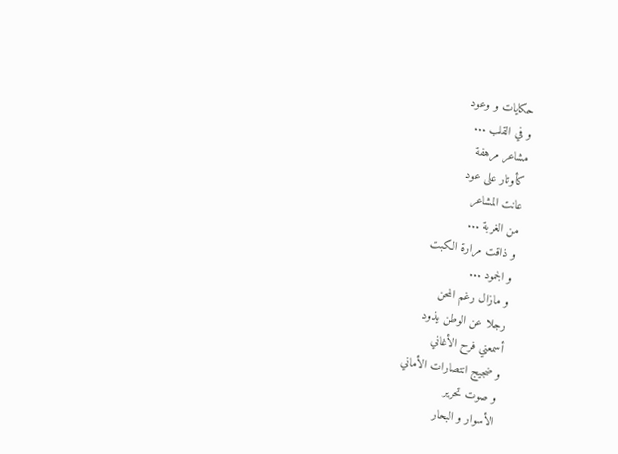حكايات و وعود
و في القلب ...
مشاعر مرهفة
كأوتار على عود
عانت المشاعر
من الغربة ...
و ذاقت مرارة الكبت
و الجمود ...
و مازال رغم المحن
رجلا عن الوطن يذود
أسمعني فرح الأغاني
و ضجيج انتصارات الأماني
و صوت تحرير
الأسوار و البحار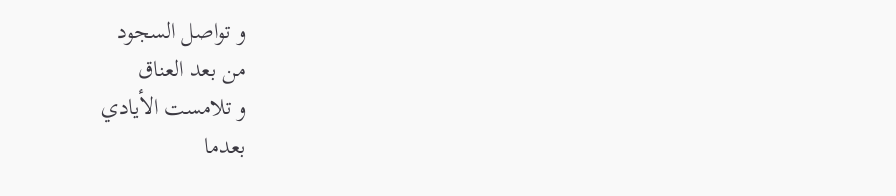و تواصل السجود
من بعد العناق
و تلامست الأيادي
بعدما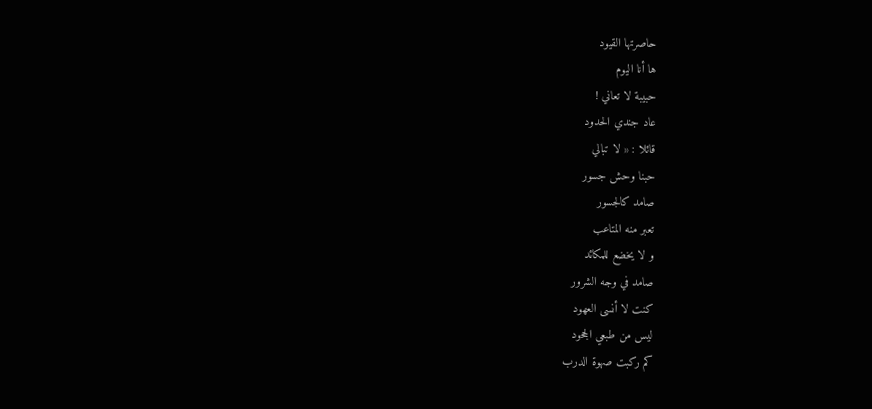حاصرتها القيود
ها أنا اليوم
حبيبة لا تعاني !
عاد جندي الحدود
قائلا : « لا تبالي
حبنا وحش جسور
صامد كالجسور
تعبر منه المتاعب
و لا يخضع للمكائد
صامد في وجه الشرور
كنت لا أنسى العهود
ليس من طبعي الجحود
كم ركبت صهوة الدرب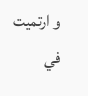و ارتميت في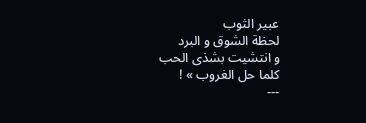عبير الثوب
لحظة الشوق و البرد
و انتشيت بشذى الحب
كلما حل الغروب » !
---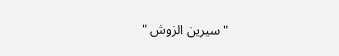" سيرين الزوش "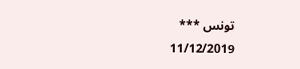تونس ***
11/12/2019